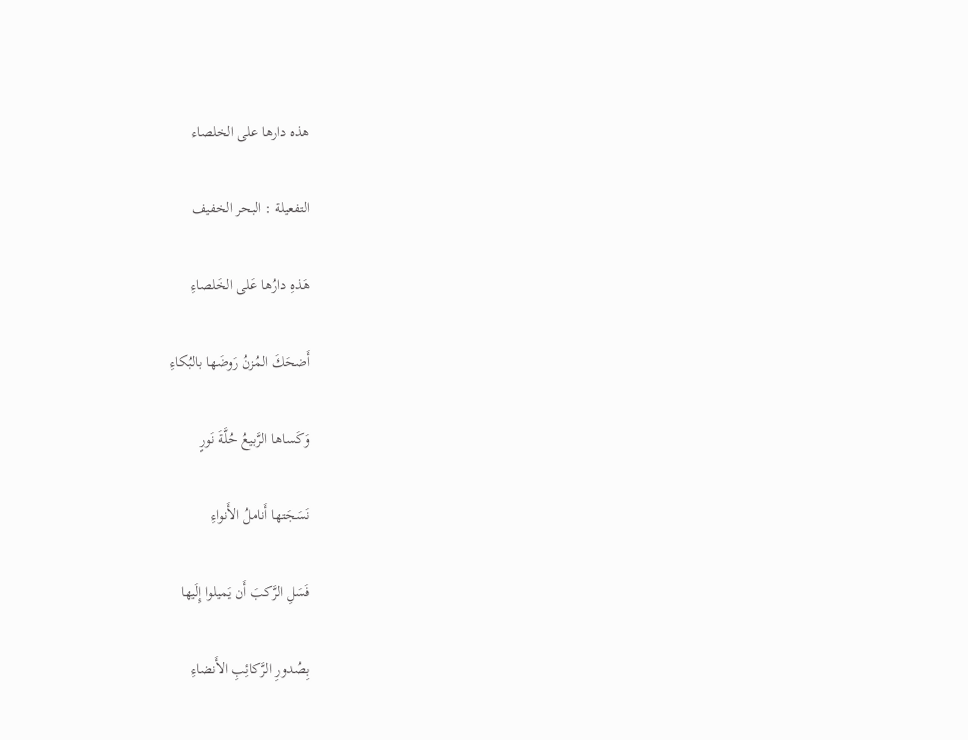هذه دارها على الخلصاء

التفعيلة : البحر الخفيف

هَذهِ دارُها عَلى الخَلصاءِ

أَضحَكَ المُزنُ رَوضَها بالبُكاءِ

وَكَساها الرَّبيعُ حُلَّةَ نَورٍ

نَسَجَتها أَناملُ الأَنواءِ

فَسَلِ الرَّكبَ أَن يَميلوا إِلَيها

بِصُدورِ الرَّكائِبِ الأَنضاءِ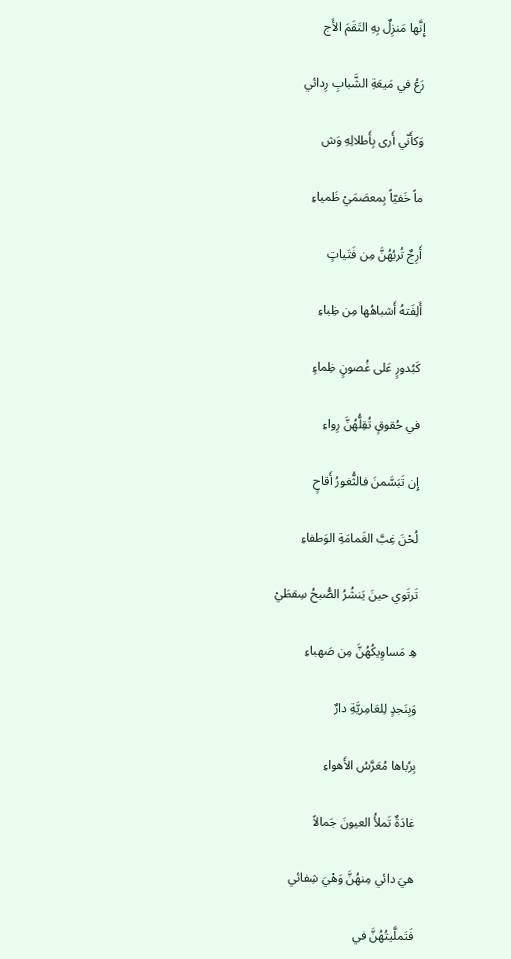إِنَّها مَنزِلٌ بِهِ التَقَمَ الأَج

رَعُ في مَيعَةِ الشَّبابِ رِدائي

وَكأَنّي أَرى بِأَطلالِهِ وَش

ماً خَفيّاً بِمعصَمَيْ ظَمياءِ

أَرِجٌ تُربُهُنَّ مِن فَتَياتٍ

أَلِفَتهُ أَشباهُها مِن ظِباءِ

كَبُدورٍ عَلى غُصونٍ ظِماءٍ

في حُقوقٍ تُقِلُّهُنَّ رِواءِ

إِن تَبَسَّمنَ فالثُّغورُ أَقاحٍ

لُحْنَ غِبَّ الغَمامَةِ الوَطفاءِ

تَرتَوي حينَ يَنشُرُ الصُّبحُ سِقطَيْ

هِ مَساوِيكُهُنَّ مِن صَهباءِ

وَبِنَجدٍ لِلعَامِريَّةِ دارٌ

بِرُباها مُعَرَّسُ الأَهواءِ

غادَةٌ تَملأُ العيونَ جَمالاً

هيَ دائي مِنهُنَّ وَهْيَ شِفائي

فَتَملَّيتُهُنَّ في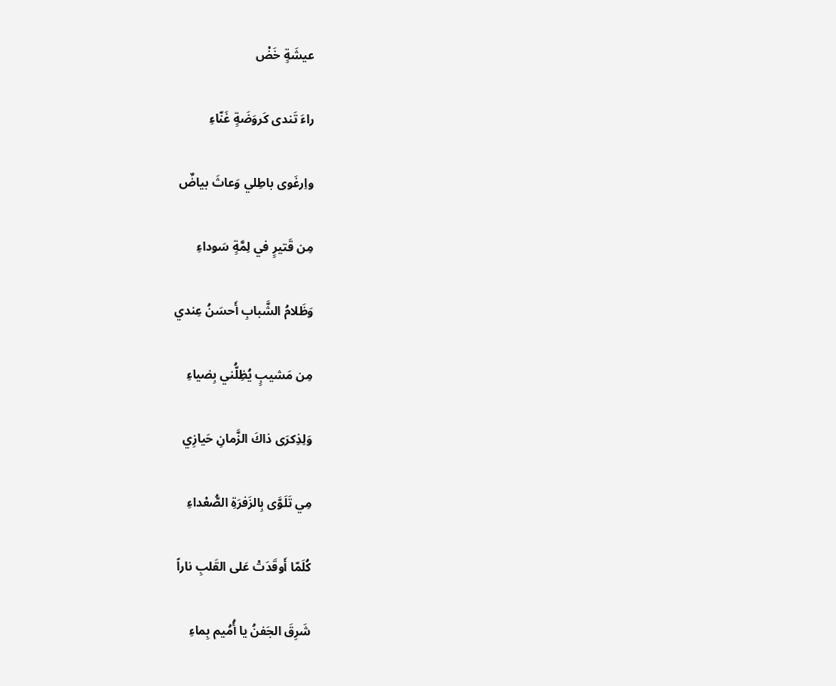عيشَةٍ خَضْ

راءَ تَندى كَروَضَةٍ غَنّاءِ

واِرغَوى باطِلي وَعاثَ بياضٌ

مِن قَتيرٍ في لِمَّةٍ سَوداءِ

وَظَلامُ الشَّبابِ أَحسَنُ عِندي

مِن مَشيبٍ يُظِلُّني بِضياءِ

وَلِذِكرَى ذاكَ الزَّمانِ حَيازِي

مِي تَلَوَّى بِالزَفرَةِ الصُّعْداءِ

كُلَمّا أَوقَدَتْ عَلى القَلبِ ناراً

شَرِقَ الجَفنُ يا أُمُيم بِماءِ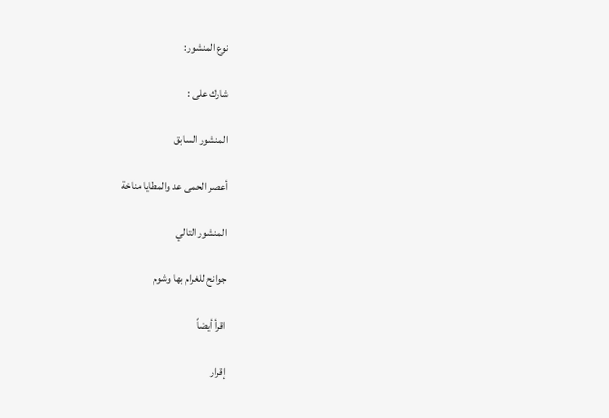نوع المنشور:

شارك على :

المنشور السابق

أعصر الحمى عد والمطايا مناخة

المنشور التالي

جوانح للغرام بها وشوم

اقرأ أيضاً

إقرار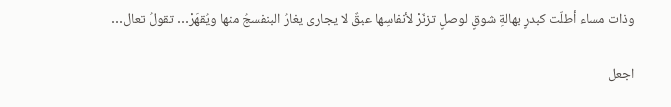وذات مساء أطلّت كبدرٍ بهالةِ شوقٍ لوصلٍ تزنّرْ لأنفاسِها عبقٌ لا يجارى يغارُ البنفسجُ منها ويُقهَرْ… تقولُ تعال…

اجعل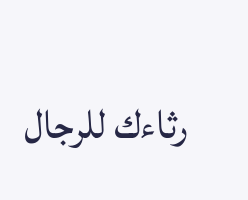رثاءك للرجال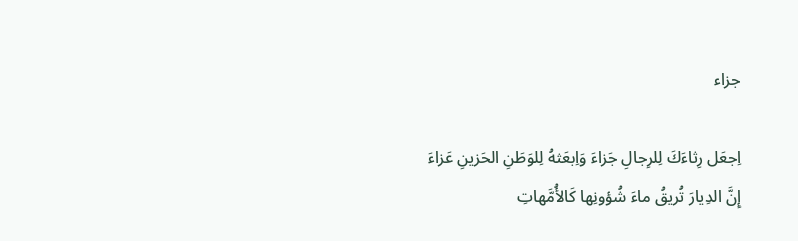جزاء

اِجعَل رِثاءَكَ لِلرِجالِ جَزاءَ وَاِبعَثهُ لِلوَطَنِ الحَزينِ عَزاءَ إِنَّ الدِيارَ تُريقُ ماءَ شُؤونِها كَالأُمَّهاتِ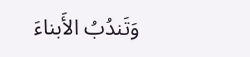وَتَندُبُ الأَبناءَ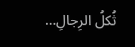ثُكلُ الرِجالِ…